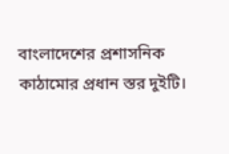বাংলাদেশের প্রশাসনিক কাঠামোর প্রধান স্তর দুইটি।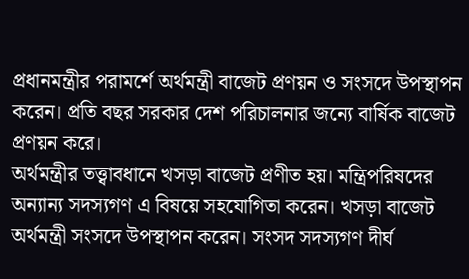প্রধানমন্ত্রীর পরামর্শে অর্থমন্ত্রী বাজেট প্রণয়ন ও সংসদে উপস্থাপন করেন। প্রতি বছর সরকার দেশ পরিচালনার জন্যে বার্ষিক বাজেট প্রণয়ন করে।
অর্থমন্ত্রীর তত্ত্বাবধানে খসড়া বাজেট প্রণীত হয়। মন্ত্রিপরিষদের অন্যান্য সদস্যগণ এ বিষয়ে সহযোগিতা করেন। খসড়া বাজেট অর্থমন্ত্রী সংসদে উপস্থাপন করেন। সংসদ সদস্যগণ দীর্ঘ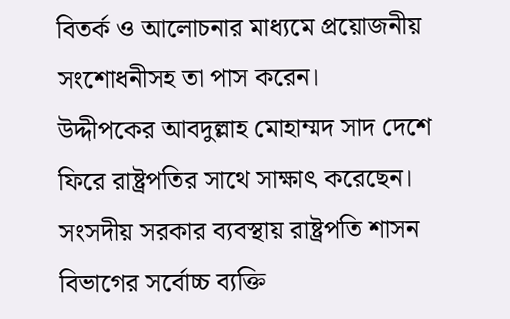বিতর্ক ও আলোচনার মাধ্যমে প্রয়োজনীয় সংশোধনীসহ তা পাস করেন।
উদ্দীপকের আবদুল্লাহ মোহাম্মদ সাদ দেশে ফিরে রাষ্ট্রপতির সাথে সাক্ষাৎ করেছেন।
সংসদীয় সরকার ব্যবস্থায় রাষ্ট্রপতি শাসন বিভাগের সর্বোচ্চ ব্যক্তি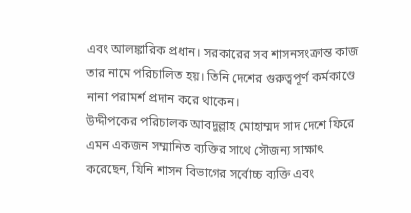এবং আলঙ্কারিক প্রধান। সরকারের সব শাসনসংক্রান্ত কাজ তার নামে পরিচালিত হয়। তিনি দেশের গুরুত্বপূর্ণ কর্মকাণ্ডে নানা পরামর্শ প্রদান করে থাকেন।
উদ্দীপকের পরিচালক আবদুল্লাহ মোহাম্মদ সাদ দেশে ফিরে এমন একজন সম্মানিত ব্যক্তির সাথে সৌজন্য সাক্ষাৎ করেছেন, যিনি শাসন বিভাগের সর্বোচ্চ ব্যক্তি এবং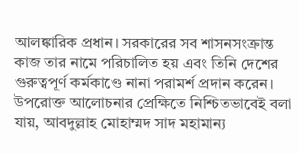আলঙ্কারিক প্রধান। সরকারের সব শাসনসংক্রান্ত কাজ তার নামে পরিচালিত হয় এবং তিনি দেশের গুরুত্বপূর্ণ কর্মকাণ্ডে নানা পরামর্শ প্রদান করেন। উপরোক্ত আলোচনার প্রেক্ষিতে নিশ্চিতভাবেই বলা যায়, আবদুল্লাহ মোহাম্মদ সাদ মহামান্য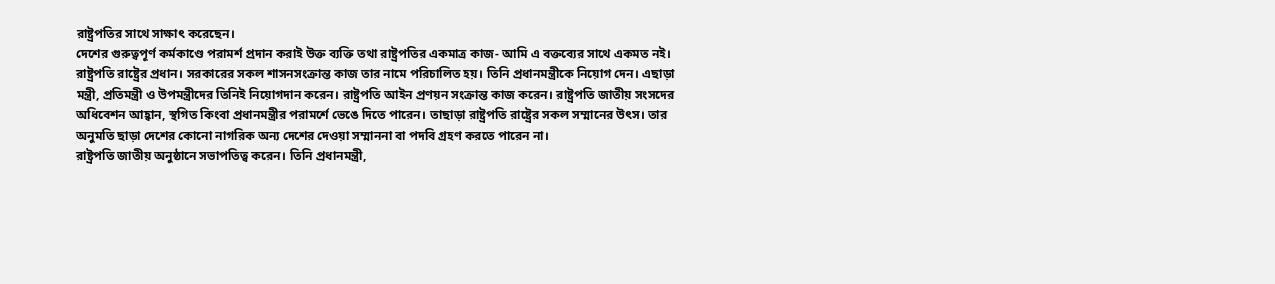রাষ্ট্রপতির সাথে সাক্ষাৎ করেছেন।
দেশের গুরুত্বপূর্ণ কর্মকাণ্ডে পরামর্শ প্রদান করাই উক্ত ব্যক্তি তথা রাষ্ট্রপতির একমাত্র কাজ- আমি এ বক্তব্যের সাথে একমত নই।
রাষ্ট্রপতি রাষ্ট্রের প্রধান। সরকারের সকল শাসনসংক্রান্ত কাজ তার নামে পরিচালিত হয়। তিনি প্রধানমন্ত্রীকে নিয়োগ দেন। এছাড়া মন্ত্রী, প্রতিমন্ত্রী ও উপমন্ত্রীদের তিনিই নিয়োগদান করেন। রাষ্ট্রপতি আইন প্রণয়ন সংক্রান্ত কাজ করেন। রাষ্ট্রপতি জাতীয় সংসদের অধিবেশন আহ্বান, স্থগিত কিংবা প্রধানমন্ত্রীর পরামর্শে ভেঙে দিতে পারেন। তাছাড়া রাষ্ট্রপতি রাষ্ট্রের সকল সম্মানের উৎস। তার অনুমতি ছাড়া দেশের কোনো নাগরিক অন্য দেশের দেওয়া সম্মাননা বা পদবি গ্রহণ করতে পারেন না।
রাষ্ট্রপতি জাতীয় অনুষ্ঠানে সভাপতিত্ব করেন। তিনি প্রধানমন্ত্রী,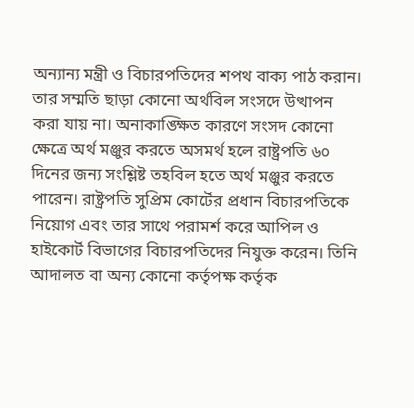অন্যান্য মন্ত্রী ও বিচারপতিদের শপথ বাক্য পাঠ করান। তার সম্মতি ছাড়া কোনো অর্থবিল সংসদে উত্থাপন করা যায় না। অনাকাঙ্ক্ষিত কারণে সংসদ কোনো ক্ষেত্রে অর্থ মঞ্জুর করতে অসমর্থ হলে রাষ্ট্রপতি ৬০ দিনের জন্য সংশ্লিষ্ট তহবিল হতে অর্থ মঞ্জুর করতে পারেন। রাষ্ট্রপতি সুপ্রিম কোর্টের প্রধান বিচারপতিকে নিয়োগ এবং তার সাথে পরামর্শ করে আপিল ও হাইকোর্ট বিভাগের বিচারপতিদের নিযুক্ত করেন। তিনি আদালত বা অন্য কোনো কর্তৃপক্ষ কর্তৃক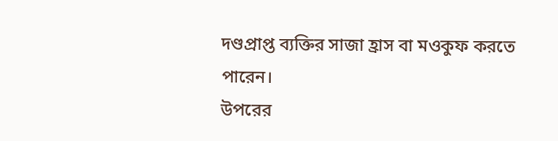দণ্ডপ্রাপ্ত ব্যক্তির সাজা হ্রাস বা মওকুফ করতে পারেন।
উপরের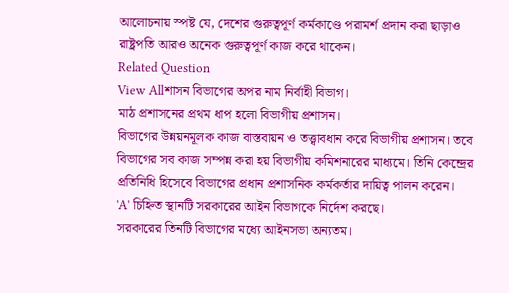আলোচনায় স্পষ্ট যে, দেশের গুরুত্বপূর্ণ কর্মকাণ্ডে পরামর্শ প্রদান করা ছাড়াও রাষ্ট্রপতি আরও অনেক গুরুত্বপূর্ণ কাজ করে থাকেন।
Related Question
View Allশাসন বিভাগের অপর নাম নির্বাহী বিভাগ।
মাঠ প্রশাসনের প্রথম ধাপ হলো বিভাগীয় প্রশাসন।
বিভাগের উন্নয়নমূলক কাজ বাস্তবায়ন ও তত্ত্বাবধান করে বিভাগীয় প্রশাসন। তবে বিভাগের সব কাজ সম্পন্ন করা হয় বিভাগীয় কমিশনারের মাধ্যমে। তিনি কেন্দ্রের প্রতিনিধি হিসেবে বিভাগের প্রধান প্রশাসনিক কর্মকর্তার দায়িত্ব পালন করেন।
'A' চিহ্নিত স্থানটি সরকারের আইন বিভাগকে নির্দেশ করছে।
সরকারের তিনটি বিভাগের মধ্যে আইনসভা অন্যতম।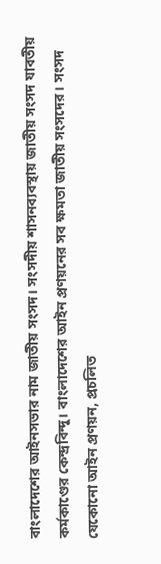বাংলাদেশের আইনসভার নাম জাতীয় সংসদ। সংসদীয় শাসনব্যবস্থায় জাতীয় সংসদ যাবতীয় কর্মকাণ্ডের কেন্দ্রবিন্দু। বাংলাদেশের আইন প্রণয়নের সব ক্ষমতা জাতীয় সংসদের। সংসদ যেকোনো আইন প্রণয়ন, প্রচলিত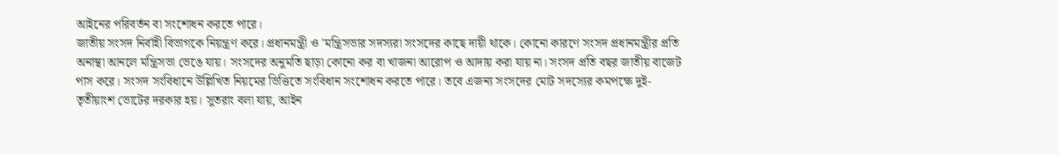আইনের পরিবর্তন বা সংশোধন করতে পারে।
জাতীয় সংসদ নির্বাহী বিভাগকে নিয়ন্ত্রণ করে। প্রধানমন্ত্রী ও 'মন্ত্রিসভার সদস্যরা সংসদের কাছে দায়ী থাকে। কোনো কারণে সংসদ প্রধানমন্ত্রীর প্রতি অনাস্থা আনলে মন্ত্রিসভা ভেঙে যায়। সংসদের অনুমতি ছাড়া কোনো কর বা খাজনা আরোপ ও আদায় করা যায় না। সংসদ প্রতি বছর জাতীয় বাজেট পাস করে। সংসদ সংবিধানে উল্লিখিত নিয়মের ভিত্তিতে সংবিধান সংশোধন করতে পারে। তবে এজন্য সংসদের মোট সদস্যের কমপক্ষে দুই-তৃতীয়াংশ ভোটের দরকার হয়। সুতরাং বলা যায়, আইন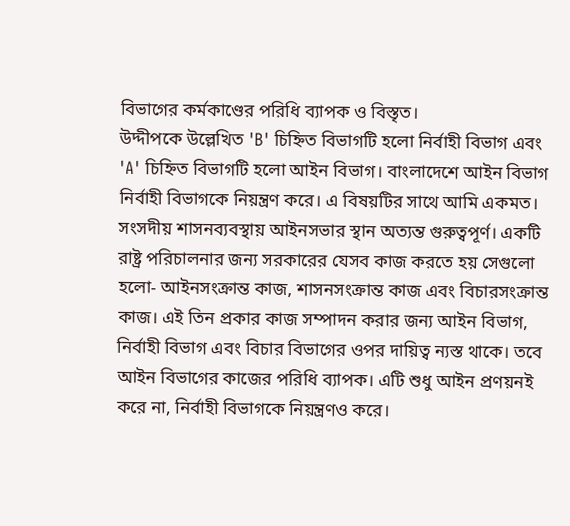বিভাগের কর্মকাণ্ডের পরিধি ব্যাপক ও বিস্তৃত।
উদ্দীপকে উল্লেখিত 'B' চিহ্নিত বিভাগটি হলো নির্বাহী বিভাগ এবং 'A' চিহ্নিত বিভাগটি হলো আইন বিভাগ। বাংলাদেশে আইন বিভাগ নির্বাহী বিভাগকে নিয়ন্ত্রণ করে। এ বিষয়টির সাথে আমি একমত।
সংসদীয় শাসনব্যবস্থায় আইনসভার স্থান অত্যন্ত গুরুত্বপূর্ণ। একটি রাষ্ট্র পরিচালনার জন্য সরকারের যেসব কাজ করতে হয় সেগুলো হলো- আইনসংক্রান্ত কাজ, শাসনসংক্রান্ত কাজ এবং বিচারসংক্রান্ত কাজ। এই তিন প্রকার কাজ সম্পাদন করার জন্য আইন বিভাগ, নির্বাহী বিভাগ এবং বিচার বিভাগের ওপর দায়িত্ব ন্যস্ত থাকে। তবে আইন বিভাগের কাজের পরিধি ব্যাপক। এটি শুধু আইন প্রণয়নই করে না, নির্বাহী বিভাগকে নিয়ন্ত্রণও করে।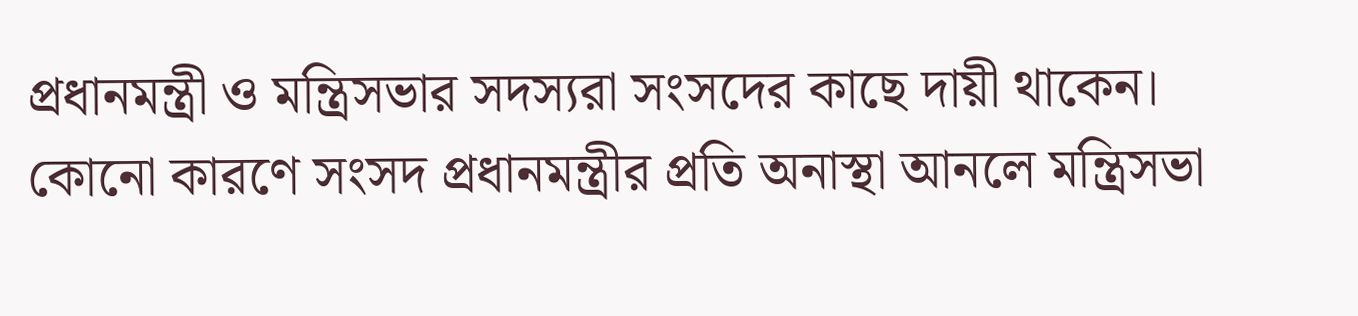প্রধানমন্ত্রী ও মন্ত্রিসভার সদস্যরা সংসদের কাছে দায়ী থাকেন। কোনো কারণে সংসদ প্রধানমন্ত্রীর প্রতি অনাস্থা আনলে মন্ত্রিসভা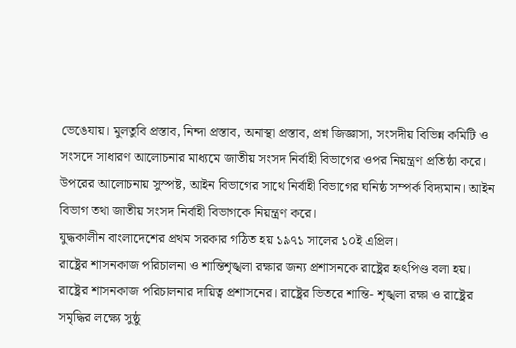ভেঙেযায়। মুলতুবি প্রস্তাব, নিন্দা প্রস্তাব, অনাস্থা প্রস্তাব, প্রশ্ন জিজ্ঞাসা, সংসদীয় বিভিন্ন কমিটি ও সংসদে সাধারণ আলোচনার মাধ্যমে জাতীয় সংসদ নির্বাহী বিভাগের ওপর নিয়ন্ত্রণ প্রতিষ্ঠা করে।
উপরের আলোচনায় সুস্পষ্ট, আইন বিভাগের সাথে নির্বাহী বিভাগের ঘনিষ্ঠ সম্পর্ক বিদ্যমান। আইন বিভাগ তথা জাতীয় সংসদ নির্বাহী বিভাগকে নিয়ন্ত্রণ করে।
যুদ্ধকালীন বাংলাদেশের প্রথম সরকার গঠিত হয় ১৯৭১ সালের ১০ই এপ্রিল।
রাষ্ট্রের শাসনকাজ পরিচালনা ও শান্তিশৃঙ্খলা রক্ষার জন্য প্রশাসনকে রাষ্ট্রের হৃৎপিণ্ড বলা হয়।
রাষ্ট্রের শাসনকাজ পরিচালনার দায়িত্ব প্রশাসনের। রাষ্ট্রের ভিতরে শান্তি- শৃঙ্খলা রক্ষা ও রাষ্ট্রের সমৃদ্ধির লক্ষ্যে সুষ্ঠু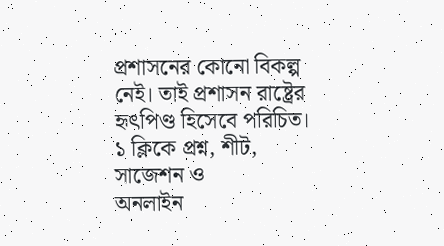প্রশাসনের কোনো বিকল্প নেই। তাই প্রশাসন রাষ্ট্রের হৃৎপিণ্ড হিসেবে পরিচিত।
১ ক্লিকে প্রশ্ন, শীট, সাজেশন ও
অনলাইন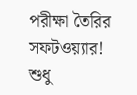পরীক্ষা তৈরির সফটওয়্যার!
শুধু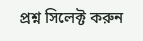প্রশ্ন সিলেক্ট করুন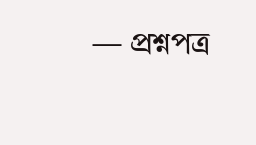— প্রশ্নপত্র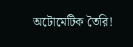অটোমেটিক তৈরি!